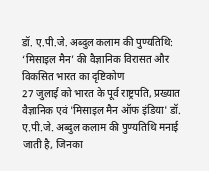डॉ. ए.पी.जे. अब्दुल कलाम की पुण्यतिथि: ‘मिसाइल मैन’ की वैज्ञानिक विरासत और विकसित भारत का दृष्टिकोण
27 जुलाई को भारत के पूर्व राष्ट्रपति, प्रख्यात वैज्ञानिक एवं 'मिसाइल मैन ऑफ इंडिया' डॉ. ए.पी.जे. अब्दुल कलाम की पुण्यतिथि मनाई जाती है, जिनका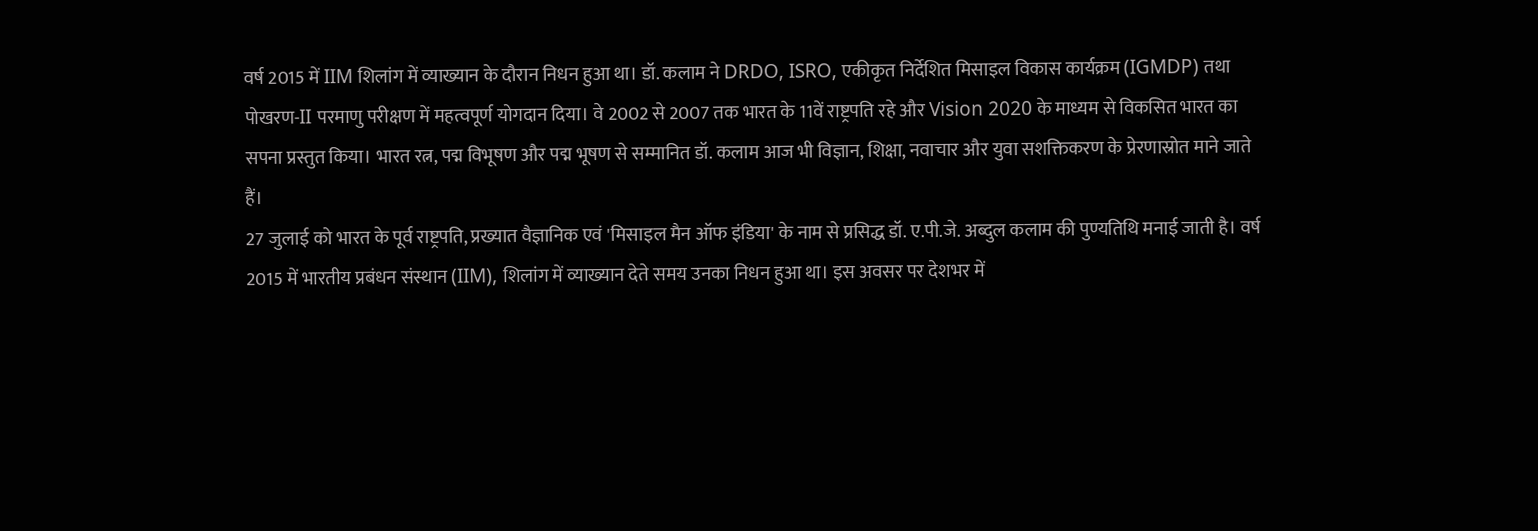वर्ष 2015 में IIM शिलांग में व्याख्यान के दौरान निधन हुआ था। डॉ. कलाम ने DRDO, ISRO, एकीकृत निर्देशित मिसाइल विकास कार्यक्रम (IGMDP) तथा पोखरण-II परमाणु परीक्षण में महत्वपूर्ण योगदान दिया। वे 2002 से 2007 तक भारत के 11वें राष्ट्रपति रहे और Vision 2020 के माध्यम से विकसित भारत का सपना प्रस्तुत किया। भारत रत्न, पद्म विभूषण और पद्म भूषण से सम्मानित डॉ. कलाम आज भी विज्ञान, शिक्षा, नवाचार और युवा सशक्तिकरण के प्रेरणास्रोत माने जाते हैं।
27 जुलाई को भारत के पूर्व राष्ट्रपति, प्रख्यात वैज्ञानिक एवं 'मिसाइल मैन ऑफ इंडिया' के नाम से प्रसिद्ध डॉ. ए.पी.जे. अब्दुल कलाम की पुण्यतिथि मनाई जाती है। वर्ष 2015 में भारतीय प्रबंधन संस्थान (IIM), शिलांग में व्याख्यान देते समय उनका निधन हुआ था। इस अवसर पर देशभर में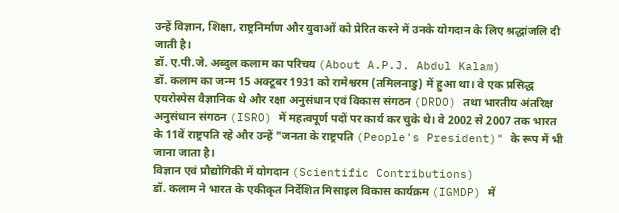उन्हें विज्ञान, शिक्षा, राष्ट्रनिर्माण और युवाओं को प्रेरित करने में उनके योगदान के लिए श्रद्धांजलि दी जाती है।
डॉ. ए.पी.जे. अब्दुल कलाम का परिचय (About A.P.J. Abdul Kalam)
डॉ. कलाम का जन्म 15 अक्टूबर 1931 को रामेश्वरम (तमिलनाडु) में हुआ था। वे एक प्रसिद्ध एयरोस्पेस वैज्ञानिक थे और रक्षा अनुसंधान एवं विकास संगठन (DRDO) तथा भारतीय अंतरिक्ष अनुसंधान संगठन (ISRO) में महत्वपूर्ण पदों पर कार्य कर चुके थे। वे 2002 से 2007 तक भारत के 11वें राष्ट्रपति रहे और उन्हें "जनता के राष्ट्रपति (People's President)" के रूप में भी जाना जाता है।
विज्ञान एवं प्रौद्योगिकी में योगदान (Scientific Contributions)
डॉ. कलाम ने भारत के एकीकृत निर्देशित मिसाइल विकास कार्यक्रम (IGMDP) में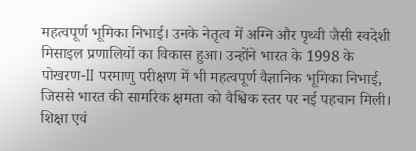महत्वपूर्ण भूमिका निभाई। उनके नेतृत्व में अग्नि और पृथ्वी जैसी स्वदेशी मिसाइल प्रणालियों का विकास हुआ। उन्होंने भारत के 1998 के पोखरण-II परमाणु परीक्षण में भी महत्वपूर्ण वैज्ञानिक भूमिका निभाई, जिससे भारत की सामरिक क्षमता को वैश्विक स्तर पर नई पहचान मिली।
शिक्षा एवं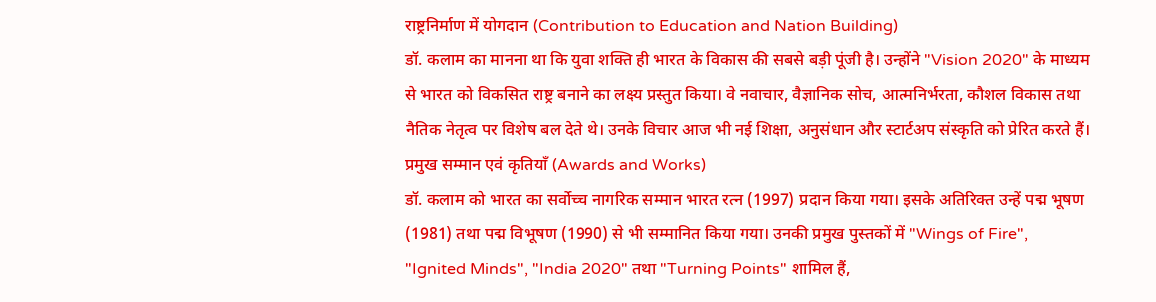राष्ट्रनिर्माण में योगदान (Contribution to Education and Nation Building)
डॉ. कलाम का मानना था कि युवा शक्ति ही भारत के विकास की सबसे बड़ी पूंजी है। उन्होंने "Vision 2020" के माध्यम से भारत को विकसित राष्ट्र बनाने का लक्ष्य प्रस्तुत किया। वे नवाचार, वैज्ञानिक सोच, आत्मनिर्भरता, कौशल विकास तथा नैतिक नेतृत्व पर विशेष बल देते थे। उनके विचार आज भी नई शिक्षा, अनुसंधान और स्टार्टअप संस्कृति को प्रेरित करते हैं।
प्रमुख सम्मान एवं कृतियाँ (Awards and Works)
डॉ. कलाम को भारत का सर्वोच्च नागरिक सम्मान भारत रत्न (1997) प्रदान किया गया। इसके अतिरिक्त उन्हें पद्म भूषण (1981) तथा पद्म विभूषण (1990) से भी सम्मानित किया गया। उनकी प्रमुख पुस्तकों में "Wings of Fire", "Ignited Minds", "India 2020" तथा "Turning Points" शामिल हैं,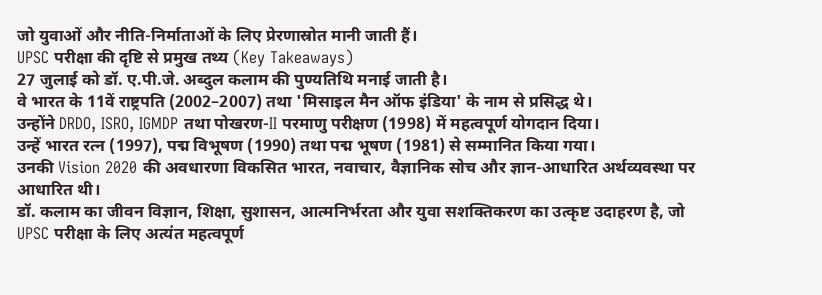जो युवाओं और नीति-निर्माताओं के लिए प्रेरणास्रोत मानी जाती हैं।
UPSC परीक्षा की दृष्टि से प्रमुख तथ्य (Key Takeaways)
27 जुलाई को डॉ. ए.पी.जे. अब्दुल कलाम की पुण्यतिथि मनाई जाती है।
वे भारत के 11वें राष्ट्रपति (2002–2007) तथा 'मिसाइल मैन ऑफ इंडिया' के नाम से प्रसिद्ध थे।
उन्होंने DRDO, ISRO, IGMDP तथा पोखरण-II परमाणु परीक्षण (1998) में महत्वपूर्ण योगदान दिया।
उन्हें भारत रत्न (1997), पद्म विभूषण (1990) तथा पद्म भूषण (1981) से सम्मानित किया गया।
उनकी Vision 2020 की अवधारणा विकसित भारत, नवाचार, वैज्ञानिक सोच और ज्ञान-आधारित अर्थव्यवस्था पर आधारित थी।
डॉ. कलाम का जीवन विज्ञान, शिक्षा, सुशासन, आत्मनिर्भरता और युवा सशक्तिकरण का उत्कृष्ट उदाहरण है, जो UPSC परीक्षा के लिए अत्यंत महत्वपूर्ण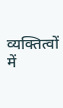व्यक्तित्वों में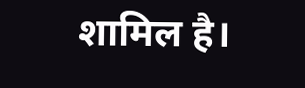शामिल है।